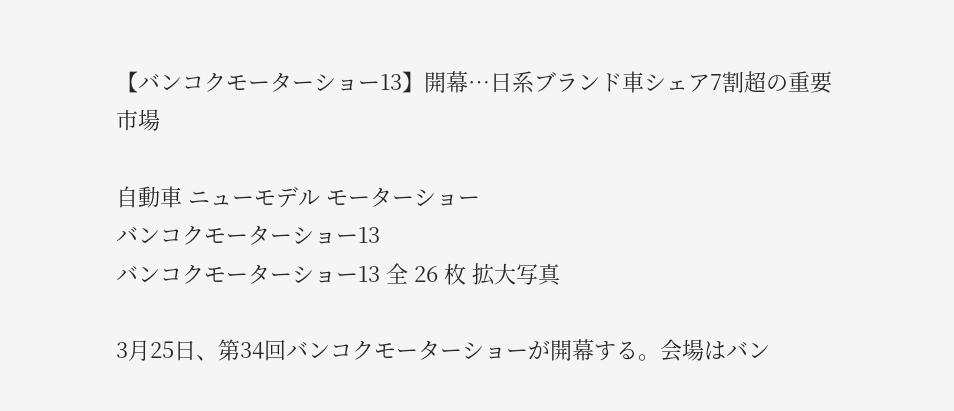【バンコクモーターショー13】開幕…日系ブランド車シェア7割超の重要市場

自動車 ニューモデル モーターショー
バンコクモーターショー13
バンコクモーターショー13 全 26 枚 拡大写真

3月25日、第34回バンコクモーターショーが開幕する。会場はバン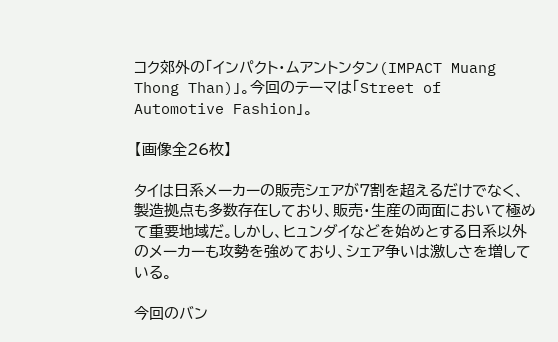コク郊外の「インパクト・ムアントンタン(IMPACT Muang Thong Than)」。今回のテーマは「Street of Automotive Fashion」。

【画像全26枚】

タイは日系メーカーの販売シェアが7割を超えるだけでなく、製造拠点も多数存在しており、販売・生産の両面において極めて重要地域だ。しかし、ヒュンダイなどを始めとする日系以外のメーカーも攻勢を強めており、シェア争いは激しさを増している。

今回のバン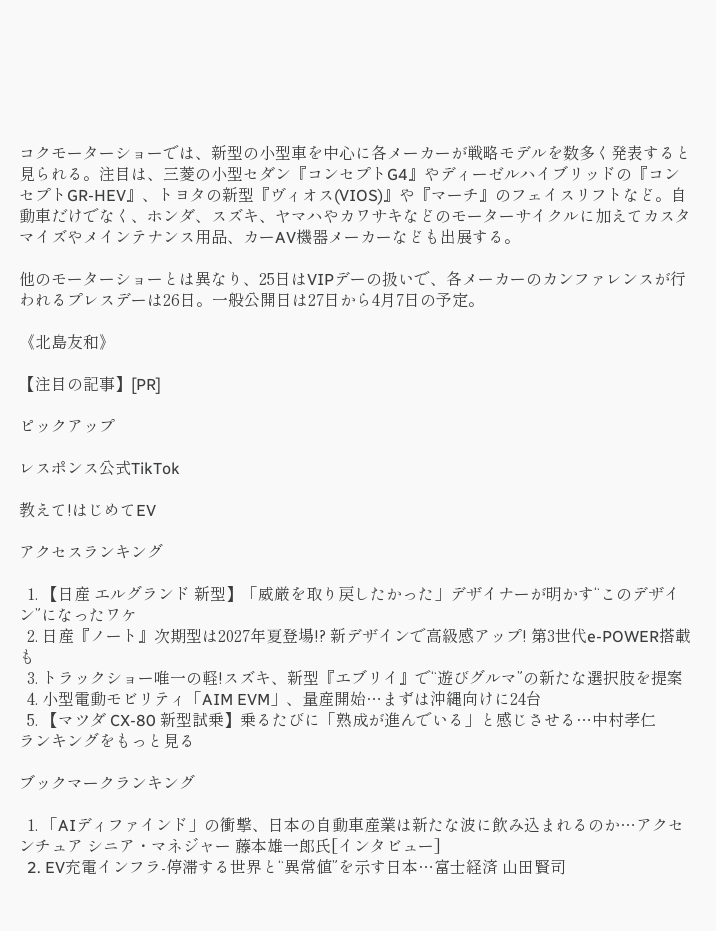コクモーターショーでは、新型の小型車を中心に各メーカーが戦略モデルを数多く発表すると見られる。注目は、三菱の小型セダン『コンセプトG4』やディーゼルハイブリッドの『コンセプトGR-HEV』、トヨタの新型『ヴィオス(VIOS)』や『マーチ』のフェイスリフトなど。自動車だけでなく、ホンダ、スズキ、ヤマハやカワサキなどのモーターサイクルに加えてカスタマイズやメインテナンス用品、カーAV機器メーカーなども出展する。

他のモーターショーとは異なり、25日はVIPデーの扱いで、各メーカーのカンファレンスが行われるプレスデーは26日。一般公開日は27日から4月7日の予定。

《北島友和》

【注目の記事】[PR]

ピックアップ

レスポンス公式TikTok

教えて!はじめてEV

アクセスランキング

  1. 【日産 エルグランド 新型】「威厳を取り戻したかった」デザイナーが明かす“このデザイン”になったワケ
  2. 日産『ノート』次期型は2027年夏登場!? 新デザインで高級感アップ! 第3世代e-POWER搭載も
  3. トラックショー唯一の軽!スズキ、新型『エブリイ』で“遊びグルマ”の新たな選択肢を提案
  4. 小型電動モビリティ「AIM EVM」、量産開始…まずは沖縄向けに24台
  5. 【マツダ CX-80 新型試乗】乗るたびに「熟成が進んでいる」と感じさせる…中村孝仁
ランキングをもっと見る

ブックマークランキング

  1. 「AIディファインド」の衝撃、日本の自動車産業は新たな波に飲み込まれるのか…アクセンチュア シニア・マネジャー 藤本雄一郎氏[インタビュー]
  2. EV充電インフラ-停滞する世界と“異常値”を示す日本…富士経済 山田賢司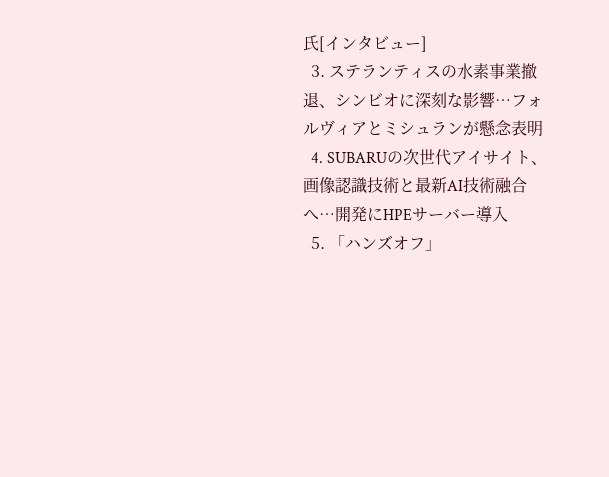氏[インタビュー]
  3. ステランティスの水素事業撤退、シンビオに深刻な影響…フォルヴィアとミシュランが懸念表明
  4. SUBARUの次世代アイサイト、画像認識技術と最新AI技術融合へ…開発にHPEサーバー導入
  5. 「ハンズオフ」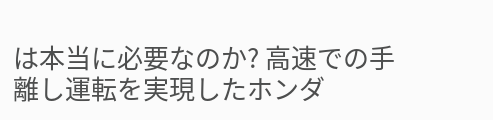は本当に必要なのか? 高速での手離し運転を実現したホンダ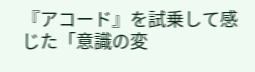『アコード』を試乗して感じた「意識の変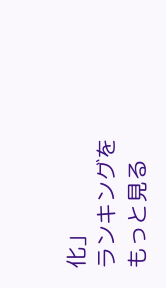化」
ランキングをもっと見る